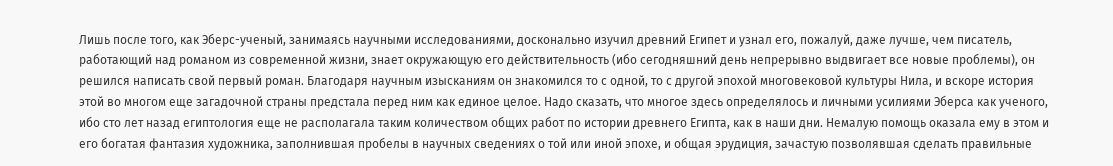Лишь после того, как Эберс-ученый, занимаясь научными исследованиями, досконально изучил древний Египет и узнал его, пожалуй, даже лучше, чем писатель, работающий над романом из современной жизни, знает окружающую его действительность (ибо сегодняшний день непрерывно выдвигает все новые проблемы), он решился написать свой первый роман. Благодаря научным изысканиям он знакомился то с одной, то с другой эпохой многовековой культуры Нила, и вскоре история этой во многом еще загадочной страны предстала перед ним как единое целое. Надо сказать, что многое здесь определялось и личными усилиями Эберса как ученого, ибо сто лет назад египтология еще не располагала таким количеством общих работ по истории древнего Египта, как в наши дни. Немалую помощь оказала ему в этом и его богатая фантазия художника, заполнившая пробелы в научных сведениях о той или иной эпохе, и общая эрудиция, зачастую позволявшая сделать правильные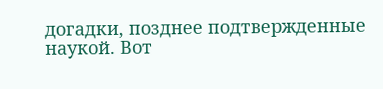догадки, позднее подтвержденные наукой. Вот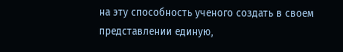на эту способность ученого создать в своем представлении единую,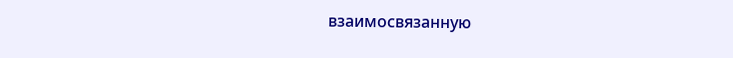взаимосвязанную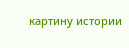картину истории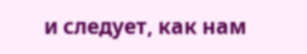и следует, как нам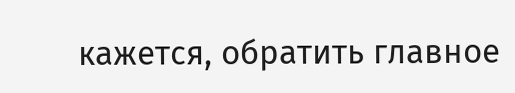кажется, обратить главное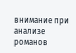внимание при анализе романов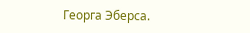Георга Эберса.